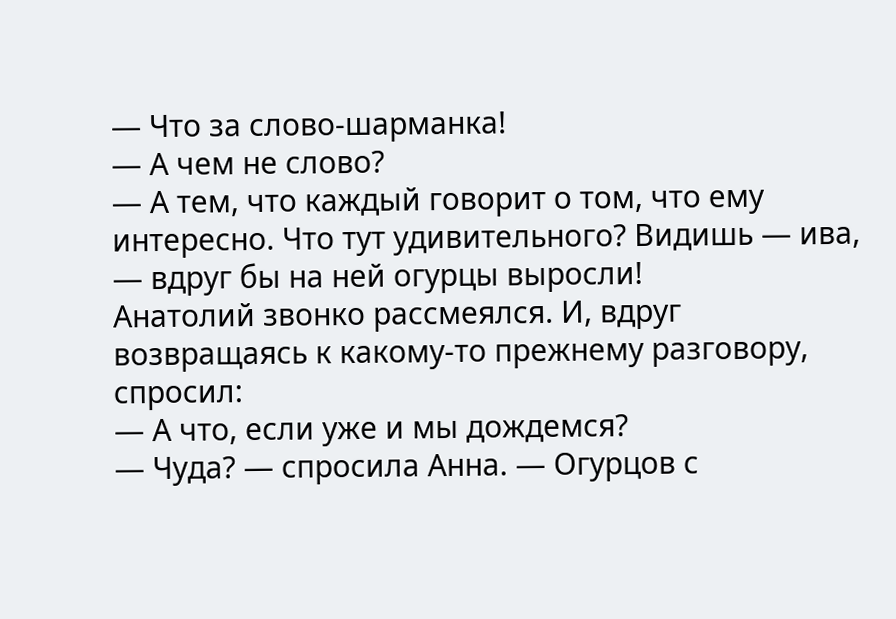— Что за слово-шарманка!
— А чем не слово?
— А тем, что каждый говорит о том, что ему интересно. Что тут удивительного? Видишь — ива, — вдруг бы на ней огурцы выросли!
Анатолий звонко рассмеялся. И, вдруг возвращаясь к какому-то прежнему разговору, спросил:
— А что, если уже и мы дождемся?
— Чуда? — спросила Анна. — Огурцов с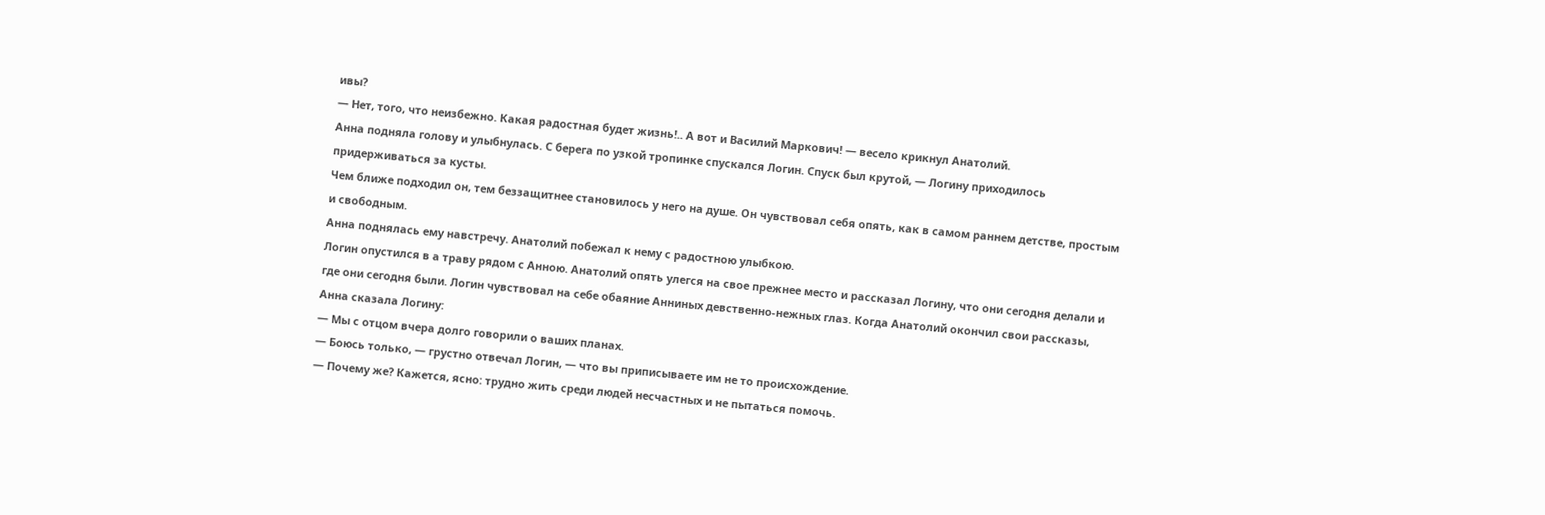ивы?
— Нет, того, что неизбежно. Какая радостная будет жизнь!.. А вот и Василий Маркович! — весело крикнул Анатолий.
Анна подняла голову и улыбнулась. С берега по узкой тропинке спускался Логин. Спуск был крутой, — Логину приходилось придерживаться за кусты.
Чем ближе подходил он, тем беззащитнее становилось у него на душе. Он чувствовал себя опять, как в самом раннем детстве, простым и свободным.
Анна поднялась ему навстречу. Анатолий побежал к нему с радостною улыбкою.
Логин опустился в а траву рядом с Анною. Анатолий опять улегся на свое прежнее место и рассказал Логину, что они сегодня делали и где они сегодня были. Логин чувствовал на себе обаяние Анниных девственно-нежных глаз. Когда Анатолий окончил свои рассказы, Анна сказала Логину:
— Мы с отцом вчера долго говорили о ваших планах.
— Боюсь только, — грустно отвечал Логин, — что вы приписываете им не то происхождение.
— Почему же? Кажется, ясно: трудно жить среди людей несчастных и не пытаться помочь.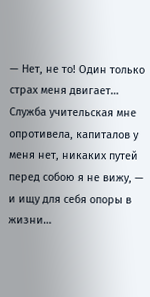— Нет, не то! Один только страх меня двигает… Служба учительская мне опротивела, капиталов у меня нет, никаких путей перед собою я не вижу, — и ищу для себя опоры в жизни…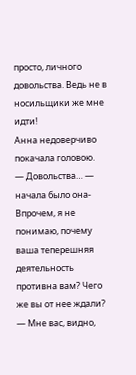просто, личного довольства. Ведь не в носильщики же мне идти!
Анна недоверчиво покачала головою.
— Довольства… — начала было она-Впрочем, я не понимаю, почему ваша теперешняя деятельность противна вам? Чего же вы от нее ждали?
— Мне вас, видно,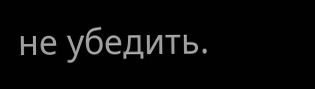не убедить.